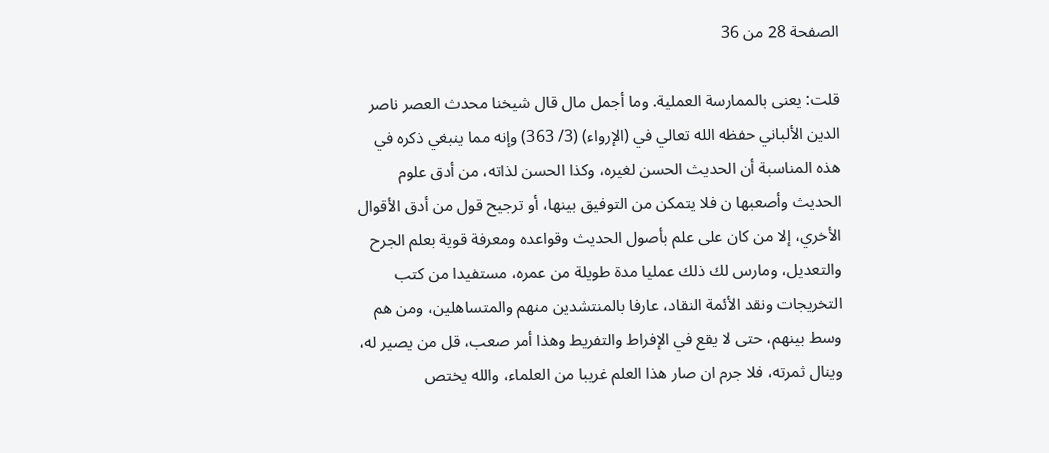الصفحة 28 من 36

قلت: يعنى بالممارسة العملية. وما أجمل مال قال شيخنا محدث العصر ناصر الدين الألباني حفظه الله تعالي في (الإرواء) (3/ 363) وإنه مما ينبغي ذكره في هذه المناسبة أن الحديث الحسن لغيره، وكذا الحسن لذاته، من أدق علوم الحديث وأصعبها ن فلا يتمكن من التوفيق بينها، أو ترجيح قول من أدق الأقوال الأخري، إلا من كان على علم بأصول الحديث وقواعده ومعرفة قوية بعلم الجرح والتعديل، ومارس لك ذلك عمليا مدة طويلة من عمره، مستفيدا من كتب التخريجات ونقد الأئمة النقاد، عارفا بالمنتشدين منهم والمتساهلين، ومن هم وسط بينهم، حتى لا يقع في الإفراط والتفريط وهذا أمر صعب، قل من يصير له، وينال ثمرته، فلا جرم ان صار هذا العلم غريبا من العلماء، والله يختص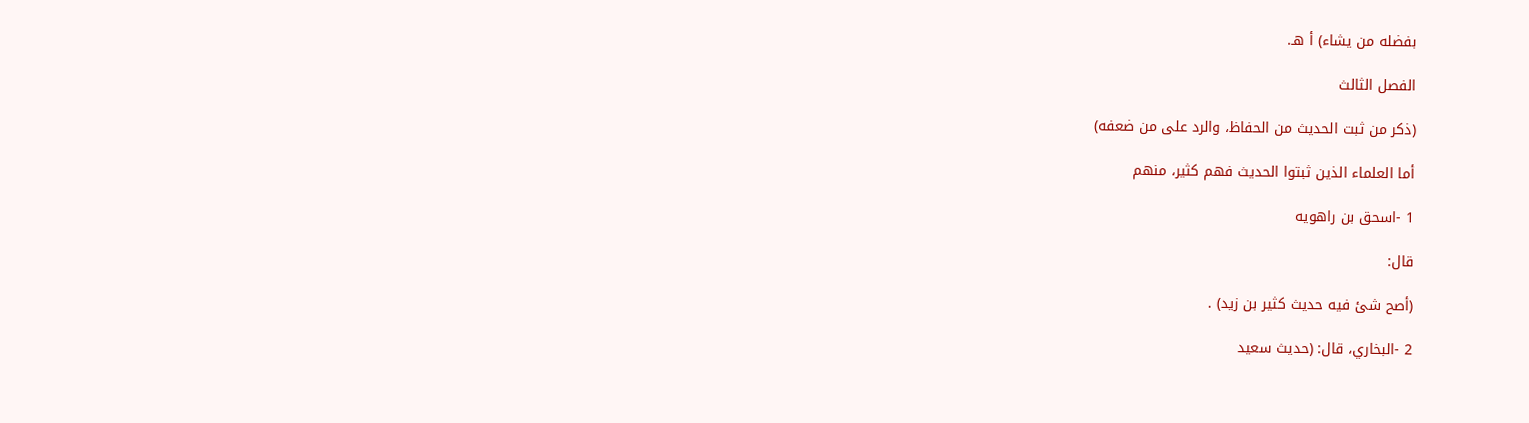بفضله من يشاء) أ هـ.

الفصل الثالث

(ذكر من ثبت الحديث من الحفاظ، والرد على من ضعفه)

أما العلماء الذين ثبتوا الحديث فهم كثير، منهم

1 -اسحق بن راهويه

قال:

(أصح شئ فيه حديث كثير بن زيد) .

2 -البخاري، قال: (حديث سعيد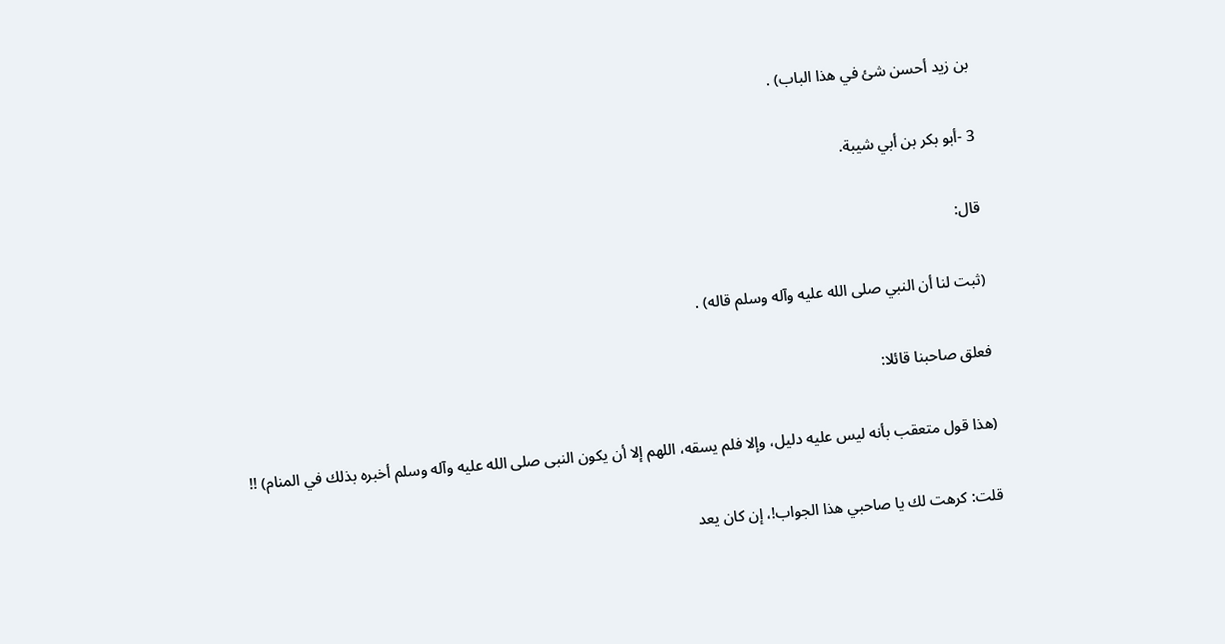بن زيد أحسن شئ في هذا الباب) .

3 -أبو بكر بن أبي شيبة.

قال:

(ثبت لنا أن النبي صلى الله عليه وآله وسلم قاله) .

فعلق صاحبنا قائلا:

(هذا قول متعقب بأنه ليس عليه دليل، وإلا فلم يسقه، اللهم إلا أن يكون النبى صلى الله عليه وآله وسلم أخبره بذلك في المنام) !!

قلت: كرهت لك يا صاحبي هذا الجواب!، إن كان يعد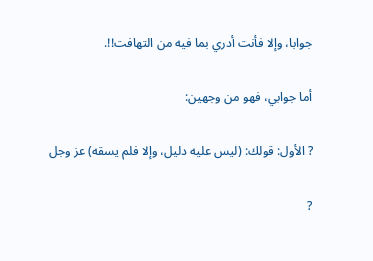جوابا، وإلا فأنت أدري بما فيه من التهافت!!.

أما جوابي، فهو من وجهين:

? الأول: قولك: (ليس عليه دليل، وإلا فلم يسقه) عز وجل

?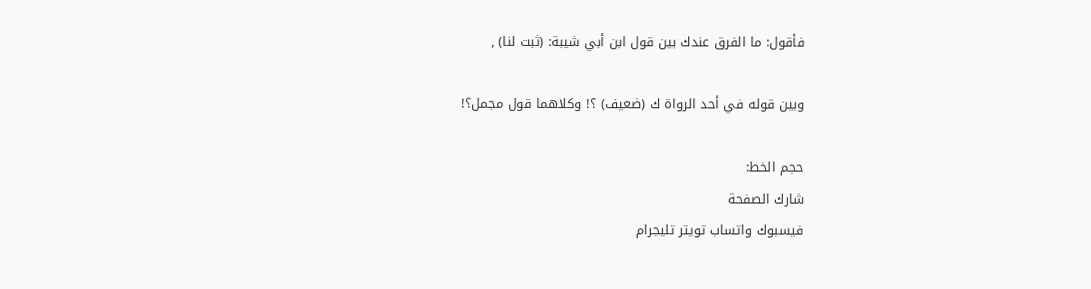فأقول: ما الفرق عندك بين قول ابن أبي شيبة: (ثبت لنا) ,

وبين قوله في أحد الرواة ك (ضعيف) ؟! وكلاهما قول مجمل؟!

حجم الخط:
شارك الصفحة
فيسبوك واتساب تويتر تليجرام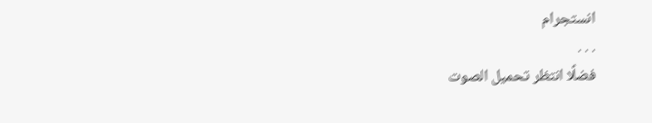انستجرام
. . .
فضلًا انتظر تحميل الصوت